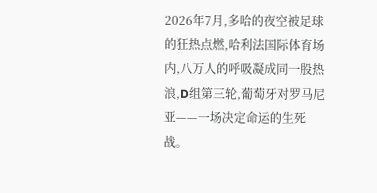2026年7月,多哈的夜空被足球的狂热点燃,哈利法国际体育场内,八万人的呼吸凝成同一股热浪,D组第三轮,葡萄牙对罗马尼亚——一场决定命运的生死战。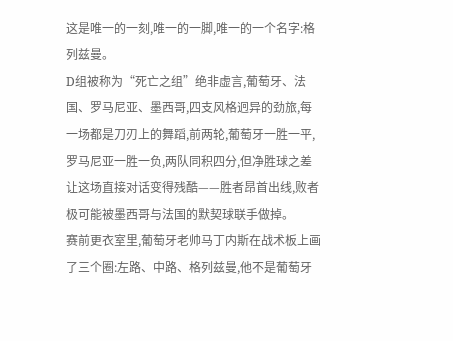这是唯一的一刻,唯一的一脚,唯一的一个名字:格列兹曼。
D组被称为“死亡之组”绝非虚言,葡萄牙、法国、罗马尼亚、墨西哥,四支风格迥异的劲旅,每一场都是刀刃上的舞蹈,前两轮,葡萄牙一胜一平,罗马尼亚一胜一负,两队同积四分,但净胜球之差让这场直接对话变得残酷——胜者昂首出线,败者极可能被墨西哥与法国的默契球联手做掉。
赛前更衣室里,葡萄牙老帅马丁内斯在战术板上画了三个圈:左路、中路、格列兹曼,他不是葡萄牙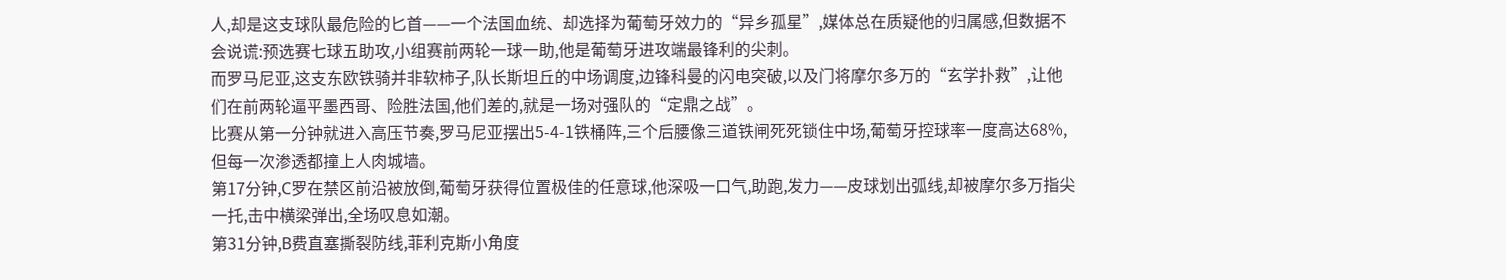人,却是这支球队最危险的匕首——一个法国血统、却选择为葡萄牙效力的“异乡孤星”,媒体总在质疑他的归属感,但数据不会说谎:预选赛七球五助攻,小组赛前两轮一球一助,他是葡萄牙进攻端最锋利的尖刺。
而罗马尼亚,这支东欧铁骑并非软柿子,队长斯坦丘的中场调度,边锋科曼的闪电突破,以及门将摩尔多万的“玄学扑救”,让他们在前两轮逼平墨西哥、险胜法国,他们差的,就是一场对强队的“定鼎之战”。
比赛从第一分钟就进入高压节奏,罗马尼亚摆出5-4-1铁桶阵,三个后腰像三道铁闸死死锁住中场,葡萄牙控球率一度高达68%,但每一次渗透都撞上人肉城墙。
第17分钟,C罗在禁区前沿被放倒,葡萄牙获得位置极佳的任意球,他深吸一口气,助跑,发力——皮球划出弧线,却被摩尔多万指尖一托,击中横梁弹出,全场叹息如潮。
第31分钟,B费直塞撕裂防线,菲利克斯小角度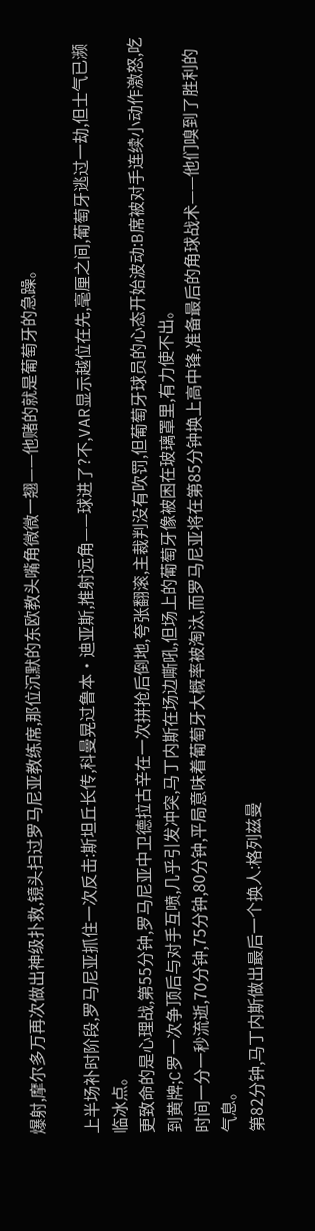爆射,摩尔多万再次做出神级扑救,镜头扫过罗马尼亚教练席,那位沉默的东欧教头嘴角微微一翘——他赌的就是葡萄牙的急躁。

上半场补时阶段,罗马尼亚抓住一次反击:斯坦丘长传,科曼晃过鲁本·迪亚斯,推射远角——球进了?不,VAR显示越位在先,毫厘之间,葡萄牙逃过一劫,但士气已濒临冰点。
更致命的是心理战,第55分钟,罗马尼亚中卫德拉古辛在一次拼抢后倒地,夸张翻滚,主裁判没有吹罚,但葡萄牙球员的心态开始波动:B席被对手连续小动作激怒,吃到黄牌;C罗一次争顶后与对手互喷,几乎引发冲突,马丁内斯在场边嘶吼,但场上的葡萄牙像被困在玻璃罩里,有力使不出。
时间一分一秒流逝,70分钟,75分钟,80分钟,平局意味着葡萄牙大概率被淘汰,而罗马尼亚将在第85分钟换上高中锋,准备最后的角球战术——他们嗅到了胜利的气息。
第82分钟,马丁内斯做出最后一个换人:格列兹曼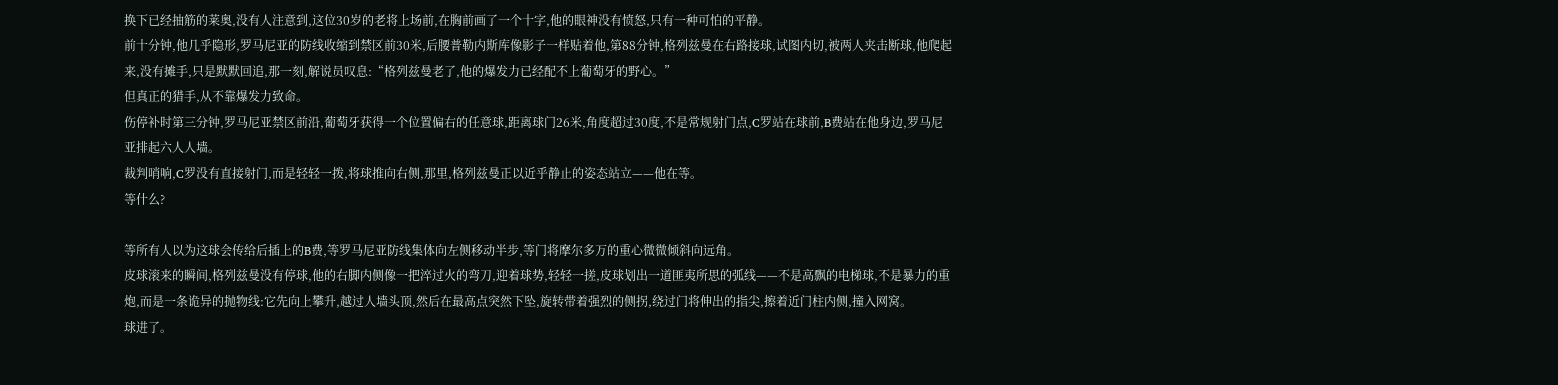换下已经抽筋的莱奥,没有人注意到,这位30岁的老将上场前,在胸前画了一个十字,他的眼神没有愤怒,只有一种可怕的平静。
前十分钟,他几乎隐形,罗马尼亚的防线收缩到禁区前30米,后腰普勒内斯库像影子一样贴着他,第88分钟,格列兹曼在右路接球,试图内切,被两人夹击断球,他爬起来,没有摊手,只是默默回追,那一刻,解说员叹息:“格列兹曼老了,他的爆发力已经配不上葡萄牙的野心。”
但真正的猎手,从不靠爆发力致命。
伤停补时第三分钟,罗马尼亚禁区前沿,葡萄牙获得一个位置偏右的任意球,距离球门26米,角度超过30度,不是常规射门点,C罗站在球前,B费站在他身边,罗马尼亚排起六人人墙。
裁判哨响,C罗没有直接射门,而是轻轻一拨,将球推向右侧,那里,格列兹曼正以近乎静止的姿态站立——他在等。
等什么?

等所有人以为这球会传给后插上的B费,等罗马尼亚防线集体向左侧移动半步,等门将摩尔多万的重心微微倾斜向远角。
皮球滚来的瞬间,格列兹曼没有停球,他的右脚内侧像一把淬过火的弯刀,迎着球势,轻轻一搓,皮球划出一道匪夷所思的弧线——不是高飘的电梯球,不是暴力的重炮,而是一条诡异的抛物线:它先向上攀升,越过人墙头顶,然后在最高点突然下坠,旋转带着强烈的侧拐,绕过门将伸出的指尖,擦着近门柱内侧,撞入网窝。
球进了。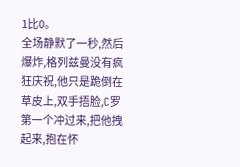1比0。
全场静默了一秒,然后爆炸,格列兹曼没有疯狂庆祝,他只是跪倒在草皮上,双手捂脸,C罗第一个冲过来,把他拽起来,抱在怀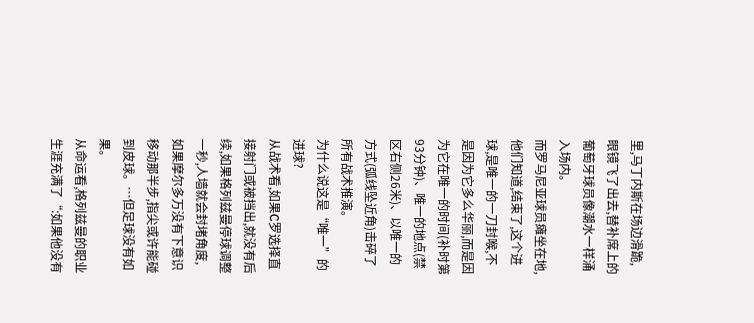里,马丁内斯在场边滑跪,眼镜飞了出去,替补席上的葡萄牙球员像潮水一样涌入场内。
而罗马尼亚球员瘫坐在地,他们知道,结束了,这个进球,是唯一的一刀封喉,不是因为它多么华丽,而是因为它在唯一的时间(补时第93分钟)、唯一的地点(禁区右侧26米)、以唯一的方式(弧线坠近角)击碎了所有战术推演。
为什么说这是“唯一”的进球?
从战术看,如果C罗选择直接射门或被挡出,就没有后续,如果格列兹曼停球调整一秒,人墙就会封堵角度,如果摩尔多万没有下意识移动那半步,指尖或许能碰到皮球。…但足球没有如果。
从命运看,格列兹曼的职业生涯充满了“:如果他没有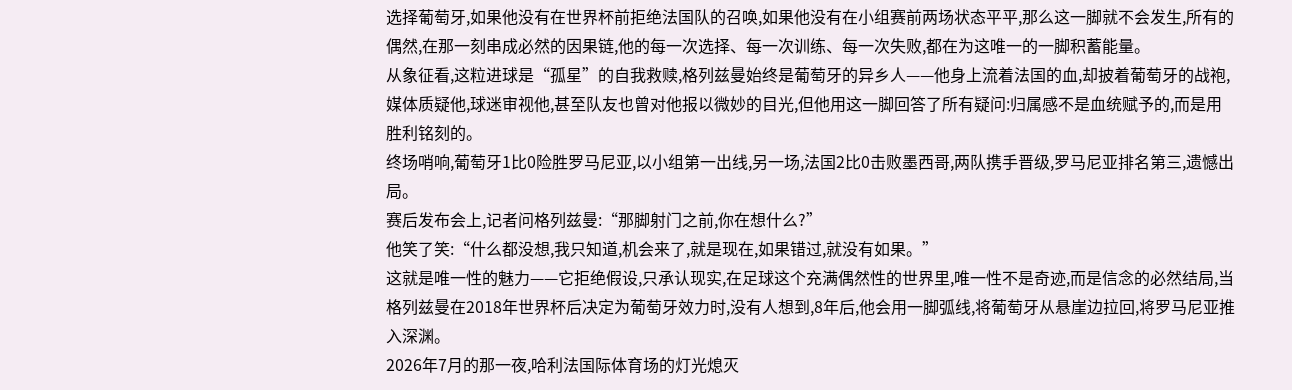选择葡萄牙,如果他没有在世界杯前拒绝法国队的召唤,如果他没有在小组赛前两场状态平平,那么这一脚就不会发生,所有的偶然,在那一刻串成必然的因果链,他的每一次选择、每一次训练、每一次失败,都在为这唯一的一脚积蓄能量。
从象征看,这粒进球是“孤星”的自我救赎,格列兹曼始终是葡萄牙的异乡人——他身上流着法国的血,却披着葡萄牙的战袍,媒体质疑他,球迷审视他,甚至队友也曾对他报以微妙的目光,但他用这一脚回答了所有疑问:归属感不是血统赋予的,而是用胜利铭刻的。
终场哨响,葡萄牙1比0险胜罗马尼亚,以小组第一出线,另一场,法国2比0击败墨西哥,两队携手晋级,罗马尼亚排名第三,遗憾出局。
赛后发布会上,记者问格列兹曼:“那脚射门之前,你在想什么?”
他笑了笑:“什么都没想,我只知道,机会来了,就是现在,如果错过,就没有如果。”
这就是唯一性的魅力——它拒绝假设,只承认现实,在足球这个充满偶然性的世界里,唯一性不是奇迹,而是信念的必然结局,当格列兹曼在2018年世界杯后决定为葡萄牙效力时,没有人想到,8年后,他会用一脚弧线,将葡萄牙从悬崖边拉回,将罗马尼亚推入深渊。
2026年7月的那一夜,哈利法国际体育场的灯光熄灭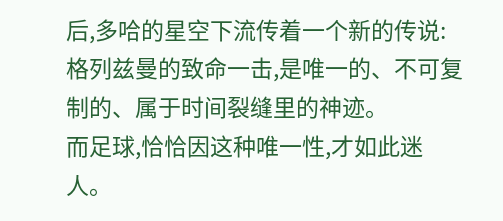后,多哈的星空下流传着一个新的传说:格列兹曼的致命一击,是唯一的、不可复制的、属于时间裂缝里的神迹。
而足球,恰恰因这种唯一性,才如此迷人。